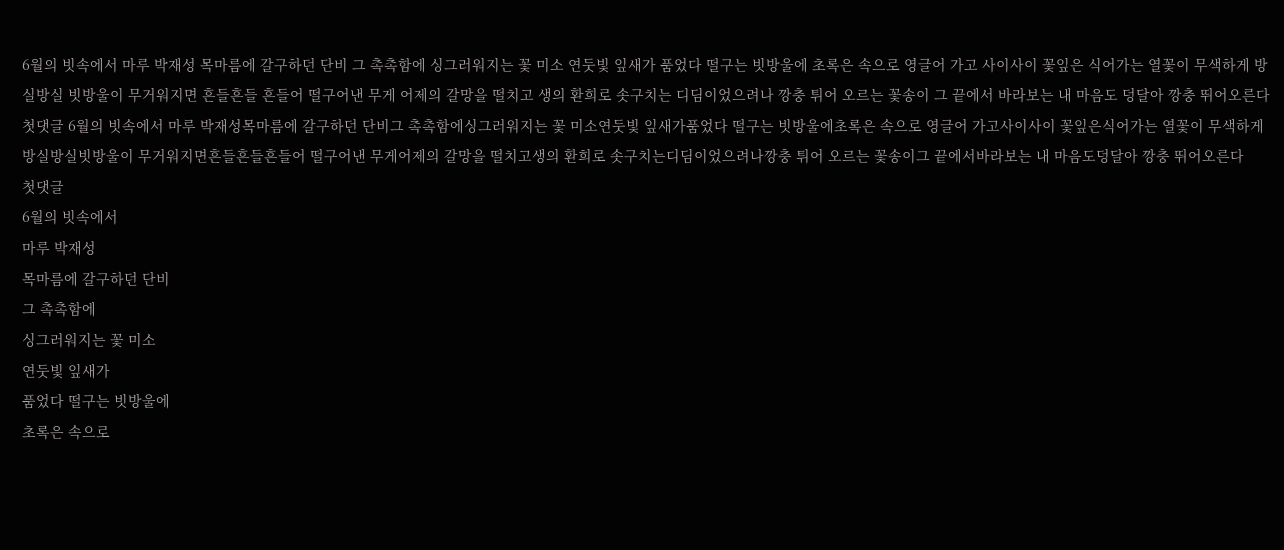6월의 빗속에서 마루 박재성 목마름에 갈구하던 단비 그 촉촉함에 싱그러워지는 꽃 미소 연둣빛 잎새가 품었다 떨구는 빗방울에 초록은 속으로 영글어 가고 사이사이 꽃잎은 식어가는 열꽃이 무색하게 방실방실 빗방울이 무거워지면 흔들흔들 흔들어 떨구어낸 무게 어제의 갈망을 떨치고 생의 환희로 솟구치는 디딤이었으려나 깡충 튀어 오르는 꽃송이 그 끝에서 바라보는 내 마음도 덩달아 깡충 뛰어오른다
첫댓글 6월의 빗속에서 마루 박재성목마름에 갈구하던 단비그 촉촉함에싱그러워지는 꽃 미소연둣빛 잎새가품었다 떨구는 빗방울에초록은 속으로 영글어 가고사이사이 꽃잎은식어가는 열꽃이 무색하게방실방실빗방울이 무거워지면흔들흔들흔들어 떨구어낸 무게어제의 갈망을 떨치고생의 환희로 솟구치는디딤이었으려나깡충 튀어 오르는 꽃송이그 끝에서바라보는 내 마음도덩달아 깡충 뛰어오른다
첫댓글
6월의 빗속에서
마루 박재성
목마름에 갈구하던 단비
그 촉촉함에
싱그러워지는 꽃 미소
연둣빛 잎새가
품었다 떨구는 빗방울에
초록은 속으로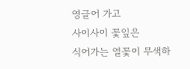영글어 가고
사이사이 꽃잎은
식어가는 열꽃이 무색하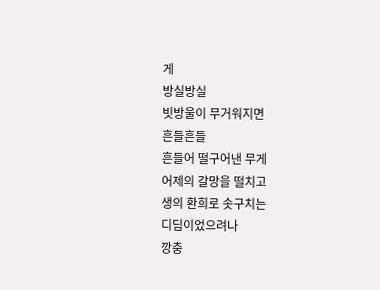게
방실방실
빗방울이 무거워지면
흔들흔들
흔들어 떨구어낸 무게
어제의 갈망을 떨치고
생의 환희로 솟구치는
디딤이었으려나
깡충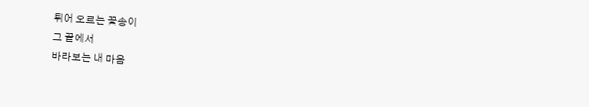튀어 오르는 꽃송이
그 끝에서
바라보는 내 마음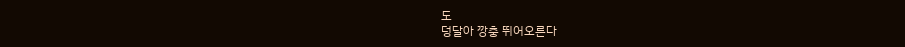도
덩달아 깡충 뛰어오른다